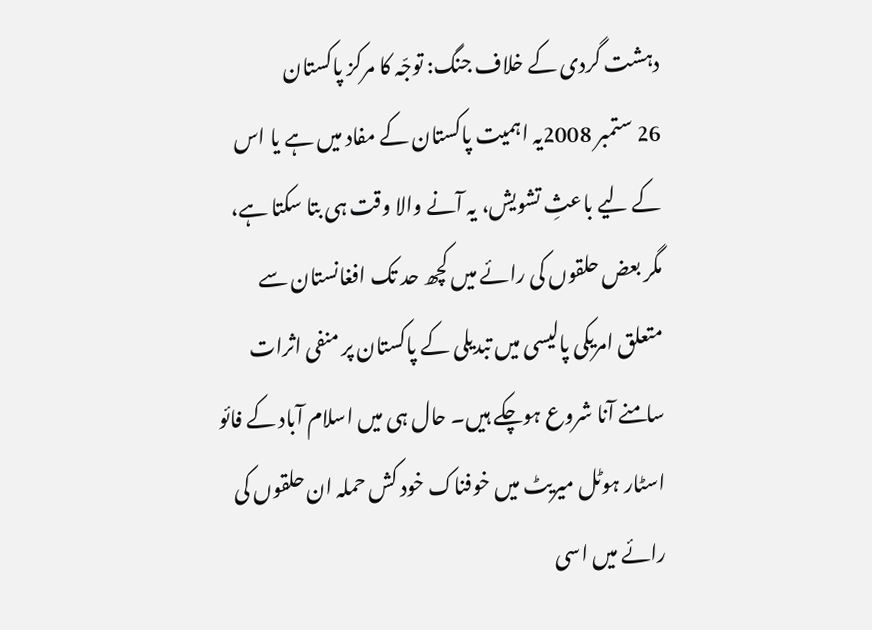دہشت گردی کے خلاف جنگ: توجّہ کا مرکز پاکستان
26 ستمبر 2008یہ اہمیت پاکستان کے مفاد میں ہے یا اس کے لیے باعثِ تشویش، یہ آنے والا وقت ہی بتا سکتا ہے، مگر بعض حلقوں کی رائے میں کچھ حد تک افغانستان سے متعلق امریکی پالیسی میں تبدیلی کے پاکستان پر منفی اثرات سامنے آنا شروع ہوچکے ہیں۔ حال ہی میں اسلام آباد کے فائو اسٹار ہوٹل میریٹ میں خوفناک خود کش حملہ ان حلقوں کی رائے میں اسی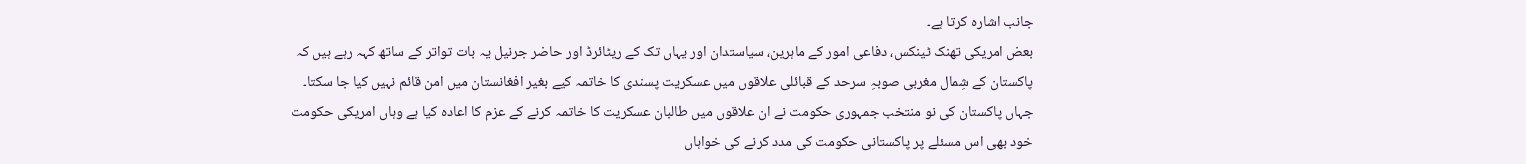جانب اشارہ کرتا ہے۔
بعض امریکی تھنک ٹینکس، دفاعی امور کے ماہرین، سیاستدان اور یہاں تک کے ریٹائرڈ اور حاضر جرنیل یہ بات تواتر کے ساتھ کہہ رہے ہیں کہ پاکستان کے شِمال مغربی صوبہِ سرحد کے قبائلی علاقوں میں عسکریت پسندی کا خاتمہ کیے بغیر افغانستان میں امن قائم نہیں کیا جا سکتا۔ جہاں پاکستان کی نو منتخب جمہوری حکومت نے ان علاقوں میں طالبان عسکریت کا خاتمہ کرنے کے عزم کا اعادہ کیا ہے وہاں امریکی حکومت خود بھی اس مسئلے پر پاکستانی حکومت کی مدد کرنے کی خواہاں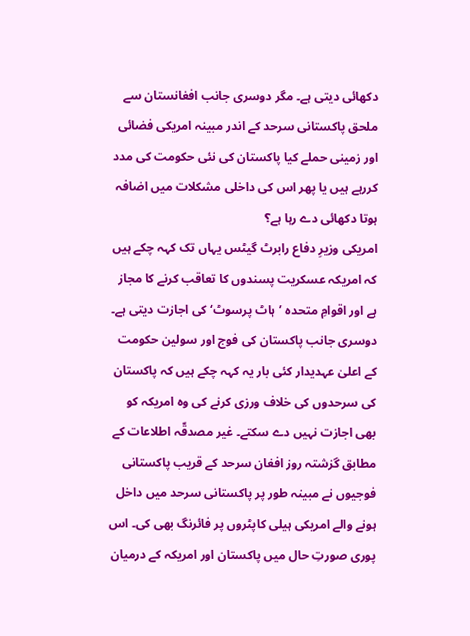دکھائی دیتی ہے۔ مگر دوسری جانب افغانستان سے ملحق پاکستانی سرحد کے اندر مبینہ امریکی فضائی اور زمینی حملے کیا پاکستان کی نئی حکومت کی مدد کررہے ہیں یا پھر اس کی داخلی مشکلات میں اضافہ ہوتا دکھائی دے رہا ہے؟
امریکی وزیرِ دفاع رابرٹ گیٹس یہاں تک کہہ چکے ہیں کہ امریکہ عسکریت پسندوں کا تعاقب کرنے کا مجاز ہے اور اقوامِ متحدہ ’ہاٹ پرسوٹ‘ کی اجازت دیتی ہے۔ دوسری جانب پاکستان کی فوج اور سولین حکومت کے اعلیٰ عہدیدار کئی بار یہ کہہ چکے ہیں کہ پاکستان کی سرحدوں کی خلاف ورزی کرنے کی وہ امریکہ کو بھی اجازت نہیں دے سکتے۔ غیر مصدقّہ اطلاعات کے مطابق گزشتہ روز افغان سرحد کے قریب پاکستانی فوجیوں نے مبینہ طور پر پاکستانی سرحد میں داخل ہونے والے امریکی ہیلی کاپٹروں پر فائرنگ بھی کی۔ اس پوری صورتِ حال میں پاکستان اور امریکہ کے درمیان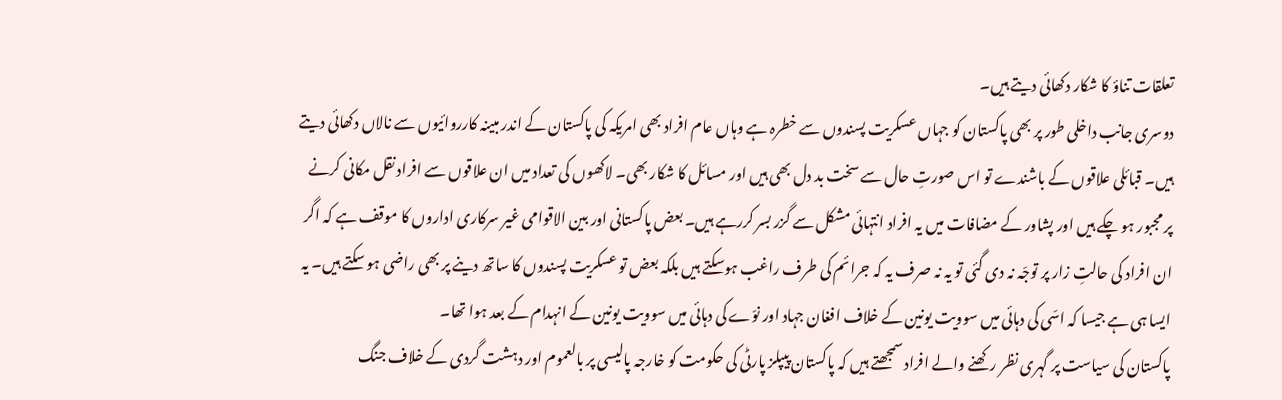تعلقات تناؤ کا شکار دکھائی دیتے ہیں۔
دوسری جانب داخلی طور پر بھی پاکستان کو جہاں عسکریت پسندوں سے خطرہ ہے وہاں عام افراد بھی امریکہ کی پاکستان کے اندر مبینہ کارروائیوں سے نالاں دکھائی دیتے ہیں۔ قبائلی علاقوں کے باشندے تو اس صورتِ حال سے سخت بد دل بھی ہیں اور مسائل کا شکار بھی۔ لاکھوں کی تعداد میں ان علاقوں سے افراد نقل مکانی کرنے پر مجبور ہو چکے ہیں اور پشاور کے مضافات میں یہ افراد انتہائی مشکل سے گزر بسر کررہے ہیں۔ بعض پاکستانی اور بین الاقوامی غیر سرکاری اداروں کا موقف ہے کہ اگر ان افراد کی حالتِ زار پر توجّہ نہ دی گئی تو یہ نہ صرف یہ کہ جرائم کی طرف راغب ہوسکتے ہیں بلکہ بعض تو عسکریت پسندوں کا ساتھ دینے پر بھی راضی ہو سکتے ہیں۔ یہ ایسا ہی ہے جیسا کہ اسّی کی دہائی میں سوویت یونین کے خلاف افغان جہاد اور نوّے کی دہائی میں سوویت یونین کے انہدام کے بعد ہوا تھا۔
پاکستان کی سیاست پر گہری نظر رکھنے والے افراد سمجھتے ہیں کہ پاکستان پیپلز پارٹی کی حکومت کو خارجہ پالیسی پر بالعموم اور دہشت گردی کے خلاف جنگ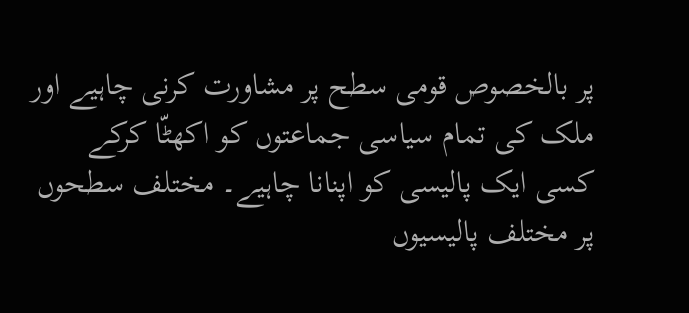پر بالخصوص قومی سطح پر مشاورت کرنی چاہیے اور ملک کی تمام سیاسی جماعتوں کو اکھٹّا کرکے کسی ایک پالیسی کو اپنانا چاہیے۔ مختلف سطحوں پر مختلف پالیسیوں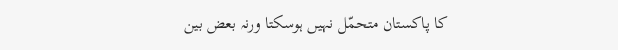کا پاکستان متحمّل نہیں ہوسکتا ورنہ بعض بین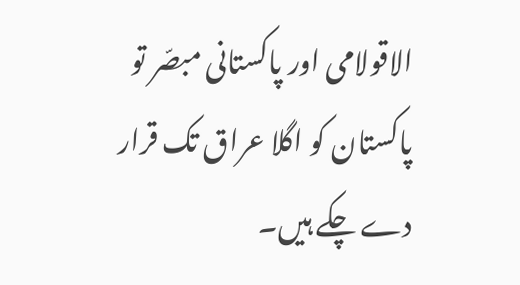الاقولامی اور پاکستانی مبصّر تو پاکستان کو اگلا عراق تک قرار دے چکے ہیں۔